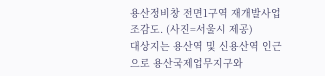용산정비창 전면1구역 재개발사업 조감도. (사진=서울시 제공)
대상지는 용산역 및 신용산역 인근으로 용산국제업무지구와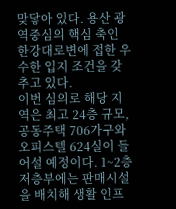맞닿아 있다. 용산 광역중심의 핵심 축인 한강대로변에 접한 우수한 입지 조건을 갖추고 있다.
이번 심의로 해당 지역은 최고 24층 규모, 공동주택 706가구와 오피스텔 624실이 들어설 예정이다. 1~2층 저층부에는 판매시설을 배치해 생활 인프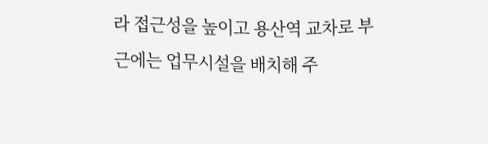라 접근성을 높이고 용산역 교차로 부근에는 업무시설을 배치해 주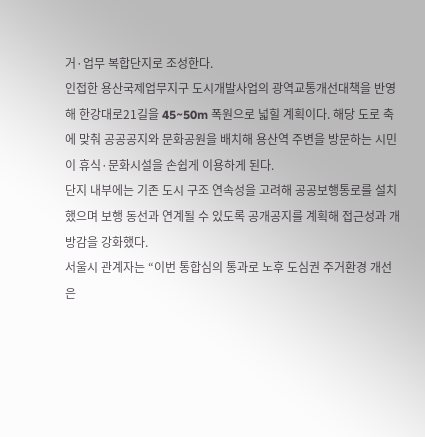거·업무 복합단지로 조성한다.
인접한 용산국제업무지구 도시개발사업의 광역교통개선대책을 반영해 한강대로21길을 45~50m 폭원으로 넓힐 계획이다. 해당 도로 축에 맞춰 공공공지와 문화공원을 배치해 용산역 주변을 방문하는 시민이 휴식·문화시설을 손쉽게 이용하게 된다.
단지 내부에는 기존 도시 구조 연속성을 고려해 공공보행통로를 설치했으며 보행 동선과 연계될 수 있도록 공개공지를 계획해 접근성과 개방감을 강화했다.
서울시 관계자는 “이번 통합심의 통과로 노후 도심권 주거환경 개선은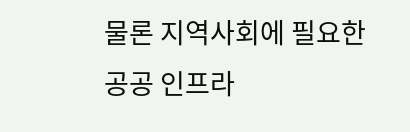물론 지역사회에 필요한 공공 인프라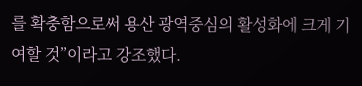를 확충함으로써 용산 광역중심의 활성화에 크게 기여할 것”이라고 강조했다.